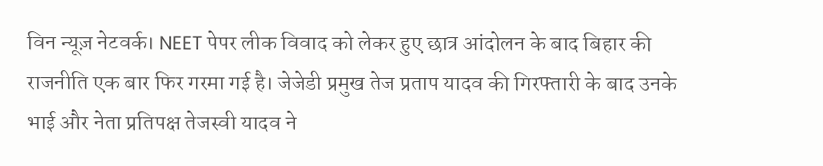विन न्यूज़ नेटवर्क। NEET पेपर लीक विवाद को लेकर हुए छात्र आंदोलन के बाद बिहार की राजनीति एक बार फिर गरमा गई है। जेजेडी प्रमुख तेज प्रताप यादव की गिरफ्तारी के बाद उनके भाई और नेता प्रतिपक्ष तेजस्वी यादव ने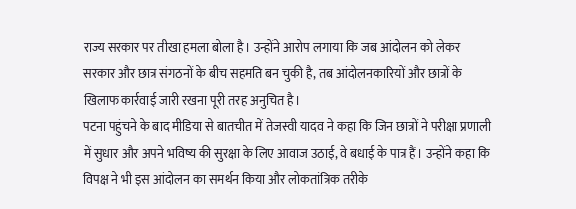राज्य सरकार पर तीखा हमला बोला है। उन्होंने आरोप लगाया कि जब आंदोलन को लेकर सरकार और छात्र संगठनों के बीच सहमति बन चुकी है, तब आंदोलनकारियों और छात्रों के खिलाफ कार्रवाई जारी रखना पूरी तरह अनुचित है।
पटना पहुंचने के बाद मीडिया से बातचीत में तेजस्वी यादव ने कहा कि जिन छात्रों ने परीक्षा प्रणाली में सुधार और अपने भविष्य की सुरक्षा के लिए आवाज उठाई, वे बधाई के पात्र हैं। उन्होंने कहा कि विपक्ष ने भी इस आंदोलन का समर्थन किया और लोकतांत्रिक तरीके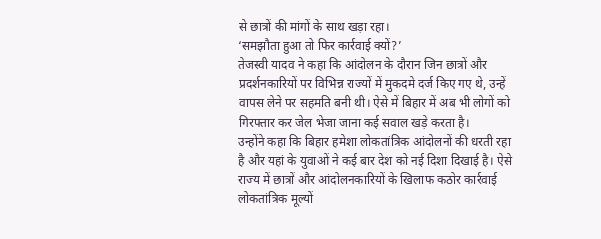से छात्रों की मांगों के साथ खड़ा रहा।
‘समझौता हुआ तो फिर कार्रवाई क्यों?’
तेजस्वी यादव ने कहा कि आंदोलन के दौरान जिन छात्रों और प्रदर्शनकारियों पर विभिन्न राज्यों में मुकदमे दर्ज किए गए थे, उन्हें वापस लेने पर सहमति बनी थी। ऐसे में बिहार में अब भी लोगों को गिरफ्तार कर जेल भेजा जाना कई सवाल खड़े करता है।
उन्होंने कहा कि बिहार हमेशा लोकतांत्रिक आंदोलनों की धरती रहा है और यहां के युवाओं ने कई बार देश को नई दिशा दिखाई है। ऐसे राज्य में छात्रों और आंदोलनकारियों के खिलाफ कठोर कार्रवाई लोकतांत्रिक मूल्यों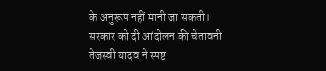के अनुरूप नहीं मानी जा सकती।
सरकार को दी आंदोलन की चेतावनी
तेजस्वी यादव ने स्पष्ट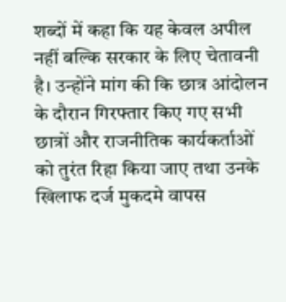शब्दों में कहा कि यह केवल अपील नहीं बल्कि सरकार के लिए चेतावनी है। उन्होंने मांग की कि छात्र आंदोलन के दौरान गिरफ्तार किए गए सभी छात्रों और राजनीतिक कार्यकर्ताओं को तुरंत रिहा किया जाए तथा उनके खिलाफ दर्ज मुकदमे वापस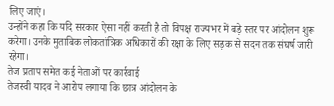लिए जाएं।
उन्होंने कहा कि यदि सरकार ऐसा नहीं करती है तो विपक्ष राज्यभर में बड़े स्तर पर आंदोलन शुरू करेगा। उनके मुताबिक लोकतांत्रिक अधिकारों की रक्षा के लिए सड़क से सदन तक संघर्ष जारी रहेगा।
तेज प्रताप समेत कई नेताओं पर कार्रवाई
तेजस्वी यादव ने आरोप लगाया कि छात्र आंदोलन के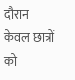दौरान केवल छात्रों को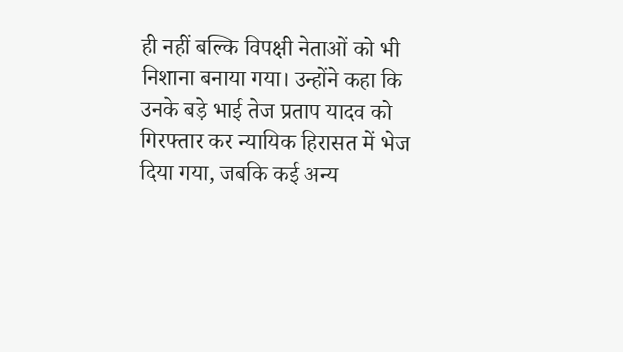ही नहीं बल्कि विपक्षी नेताओं को भी निशाना बनाया गया। उन्होंने कहा कि उनके बड़े भाई तेज प्रताप यादव को गिरफ्तार कर न्यायिक हिरासत में भेज दिया गया, जबकि कई अन्य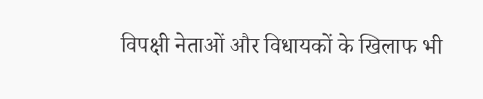विपक्षी नेताओं और विधायकों के खिलाफ भी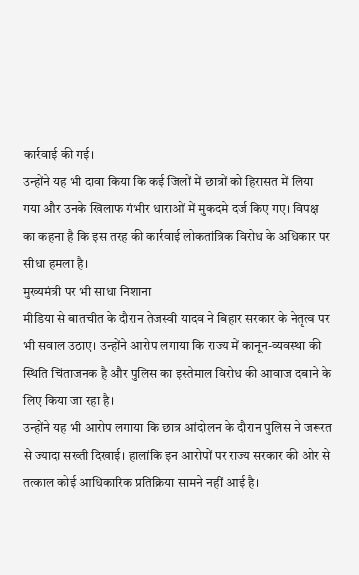कार्रवाई की गई।
उन्होंने यह भी दावा किया कि कई जिलों में छात्रों को हिरासत में लिया गया और उनके खिलाफ गंभीर धाराओं में मुकदमे दर्ज किए गए। विपक्ष का कहना है कि इस तरह की कार्रवाई लोकतांत्रिक विरोध के अधिकार पर सीधा हमला है।
मुख्यमंत्री पर भी साधा निशाना
मीडिया से बातचीत के दौरान तेजस्वी यादव ने बिहार सरकार के नेतृत्व पर भी सवाल उठाए। उन्होंने आरोप लगाया कि राज्य में कानून-व्यवस्था की स्थिति चिंताजनक है और पुलिस का इस्तेमाल विरोध की आवाज दबाने के लिए किया जा रहा है।
उन्होंने यह भी आरोप लगाया कि छात्र आंदोलन के दौरान पुलिस ने जरूरत से ज्यादा सख्ती दिखाई। हालांकि इन आरोपों पर राज्य सरकार की ओर से तत्काल कोई आधिकारिक प्रतिक्रिया सामने नहीं आई है।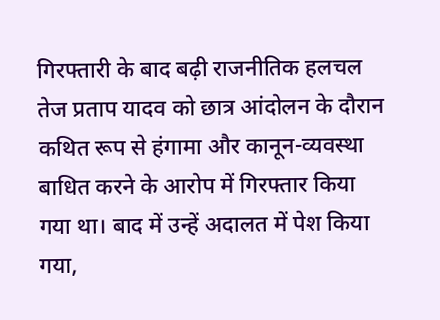गिरफ्तारी के बाद बढ़ी राजनीतिक हलचल
तेज प्रताप यादव को छात्र आंदोलन के दौरान कथित रूप से हंगामा और कानून-व्यवस्था बाधित करने के आरोप में गिरफ्तार किया गया था। बाद में उन्हें अदालत में पेश किया गया,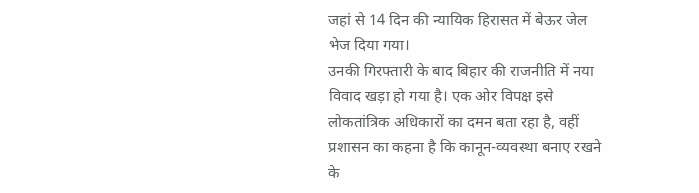जहां से 14 दिन की न्यायिक हिरासत में बेऊर जेल भेज दिया गया।
उनकी गिरफ्तारी के बाद बिहार की राजनीति में नया विवाद खड़ा हो गया है। एक ओर विपक्ष इसे लोकतांत्रिक अधिकारों का दमन बता रहा है, वहीं प्रशासन का कहना है कि कानून-व्यवस्था बनाए रखने के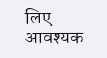लिए आवश्यक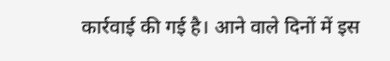कार्रवाई की गई है। आने वाले दिनों में इस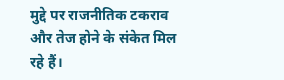मुद्दे पर राजनीतिक टकराव और तेज होने के संकेत मिल रहे हैं।